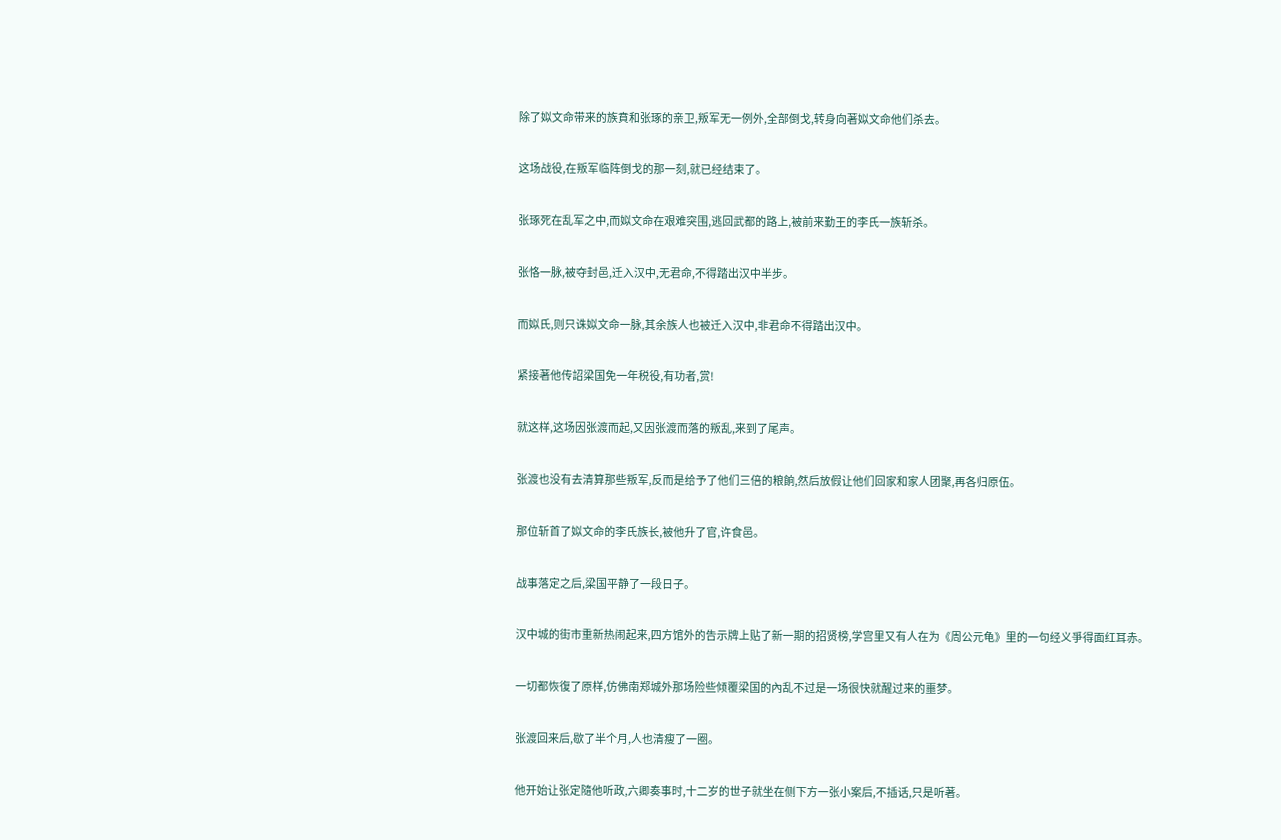除了姒文命带来的族賁和张琢的亲卫,叛军无一例外,全部倒戈,转身向著姒文命他们杀去。

这场战役,在叛军临阵倒戈的那一刻,就已经结束了。

张琢死在乱军之中,而姒文命在艰难突围,逃回武都的路上,被前来勤王的李氏一族斩杀。

张恪一脉,被夺封邑,迁入汉中,无君命,不得踏出汉中半步。

而姒氏,则只诛姒文命一脉,其余族人也被迁入汉中,非君命不得踏出汉中。

紧接著他传詔梁国免一年税役,有功者,赏!

就这样,这场因张渡而起,又因张渡而落的叛乱,来到了尾声。

张渡也没有去清算那些叛军,反而是给予了他们三倍的粮餉,然后放假让他们回家和家人团聚,再各归原伍。

那位斩首了姒文命的李氏族长,被他升了官,许食邑。

战事落定之后,梁国平静了一段日子。

汉中城的街市重新热闹起来,四方馆外的告示牌上贴了新一期的招贤榜,学宫里又有人在为《周公元龟》里的一句经义爭得面红耳赤。

一切都恢復了原样,仿佛南郑城外那场险些倾覆梁国的內乱不过是一场很快就醒过来的噩梦。

张渡回来后,歇了半个月,人也清瘦了一圈。

他开始让张定隨他听政,六卿奏事时,十二岁的世子就坐在侧下方一张小案后,不插话,只是听著。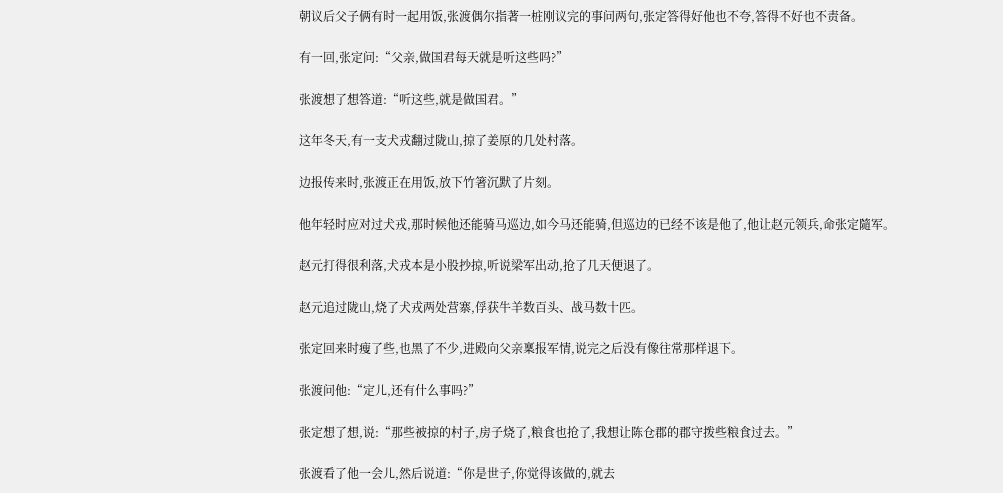朝议后父子俩有时一起用饭,张渡偶尔指著一桩刚议完的事问两句,张定答得好他也不夸,答得不好也不责备。

有一回,张定问:“父亲,做国君每天就是听这些吗?”

张渡想了想答道:“听这些,就是做国君。”

这年冬天,有一支犬戎翻过陇山,掠了姜原的几处村落。

边报传来时,张渡正在用饭,放下竹箸沉默了片刻。

他年轻时应对过犬戎,那时候他还能骑马巡边,如今马还能骑,但巡边的已经不该是他了,他让赵元领兵,命张定隨军。

赵元打得很利落,犬戎本是小股抄掠,听说梁军出动,抢了几天便退了。

赵元追过陇山,烧了犬戎两处营寨,俘获牛羊数百头、战马数十匹。

张定回来时瘦了些,也黑了不少,进殿向父亲稟报军情,说完之后没有像往常那样退下。

张渡问他:“定儿,还有什么事吗?”

张定想了想,说:“那些被掠的村子,房子烧了,粮食也抢了,我想让陈仓郡的郡守拨些粮食过去。”

张渡看了他一会儿,然后说道:“你是世子,你觉得该做的,就去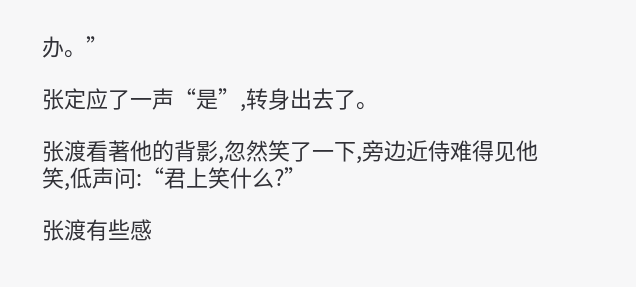办。”

张定应了一声“是”,转身出去了。

张渡看著他的背影,忽然笑了一下,旁边近侍难得见他笑,低声问:“君上笑什么?”

张渡有些感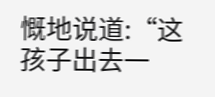慨地说道:“这孩子出去一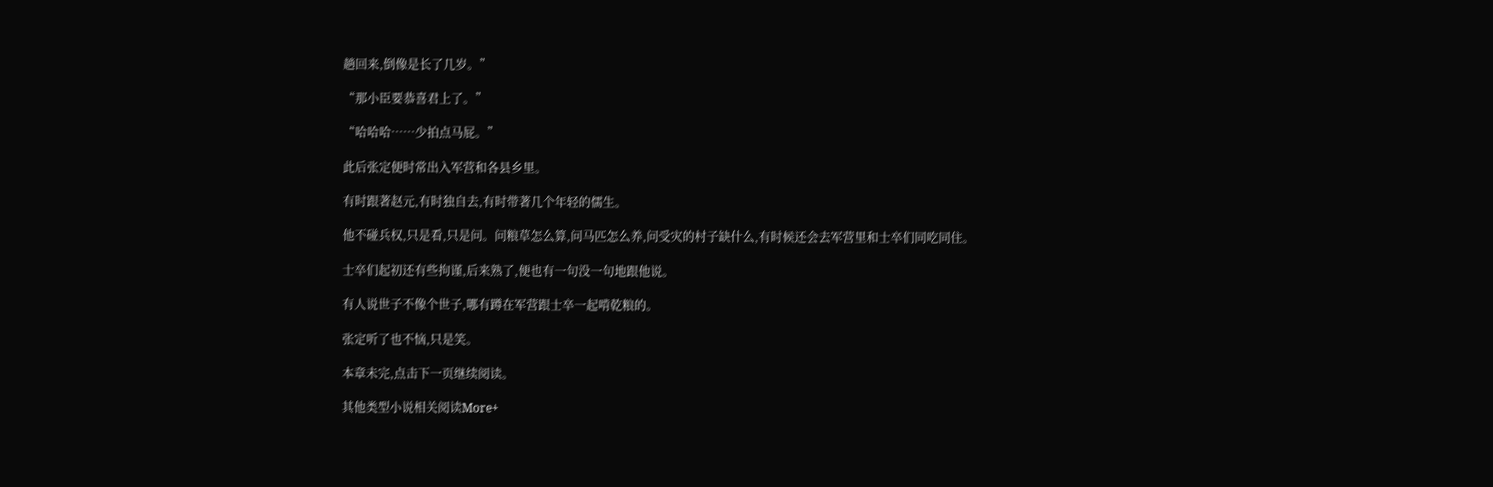趟回来,倒像是长了几岁。”

“那小臣要恭喜君上了。”

“哈哈哈……少拍点马屁。”

此后张定便时常出入军营和各县乡里。

有时跟著赵元,有时独自去,有时带著几个年轻的儒生。

他不碰兵权,只是看,只是问。问粮草怎么算,问马匹怎么养,问受灾的村子缺什么,有时候还会去军营里和士卒们同吃同住。

士卒们起初还有些拘谨,后来熟了,便也有一句没一句地跟他说。

有人说世子不像个世子,哪有蹲在军营跟士卒一起啃乾粮的。

张定听了也不恼,只是笑。

本章未完,点击下一页继续阅读。

其他类型小说相关阅读More+